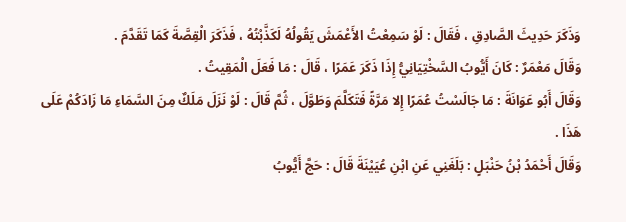وَذَكَرَ حَدِيثَ الصَّادِقِ ، فَقَالَ : لَوْ سَمِعْتُ الأَعْمَشَ يَقُولُهُ لَكَذَّبْتُهُ ، فَذَكَرَ الْقِصَّةَ كَمَا تَقَدَّمَ .
وَقَالَ مَعْمَرٌ : كَانَ أَيُّوبُ السَّخْتِيَانِيُّ إِذَا ذَكَرَ عَمَرًا ، قَالَ : مَا فَعَلَ الْمَقِيتُ .
وَقَالَ أَبُو عَوَانَةَ : مَا جَالَسْتُ عُمَرًا إِلا مَرَّةً فَتَكَلَّمَ وَطَوَّلَ ، ثُمَّ قَالَ : لَوْ نَزَلَ مَلَكٌ مِنَ السَّمَاءِ مَا زَادَكُمْ عَلَى هَذَا .
وَقَالَ أَحْمَدُ بْنُ حَنْبَلٍ : بَلَغَنِي عَنِ ابْنِ عُيَيْنَةَ قَالَ : حَجَّ أَيُّوبُ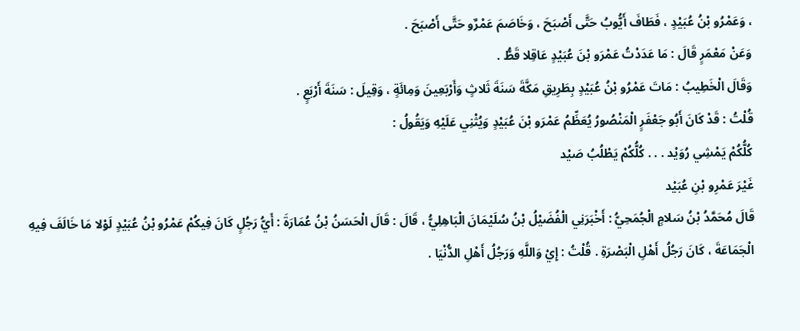، وَعَمْرُو بْنُ عُبَيْدٍ ، فَطَافَ أَيُّوبُ حَتَّى أَصْبَحَ ، وَخَاصَمَ عَمْرٌو حَتَّى أَصْبَحَ .
وَعَنْ مَعْمَرٍ قَالَ : مَا عَدَدْتُ عَمْرَو بْنَ عُبَيْدٍ عَاقِلا قَطُّ .
وَقَالَ الْخَطِيبُ : مَاتَ عَمْرُو بْنُ عُبَيْدٍ بِطَرِيقِ مَكَّةَ سَنَةَ ثَلاثٍ وَأَرْبَعِينَ وَمِائَةٍ ، وَقِيلَ : سَنَةَ أَرْبَعٍ .
قُلْتُ : قَدْ كَانَ أَبُو جَعْفَرٍ الْمَنْصُورُ يُعَظِّمُ عَمْرَو بْنَ عُبَيْدٍ وَيُثْنِي عَلَيْهِ وَيَقُولُ :
كُلُّكُمْ يَمْشِي رُوَيْد . . . كُلُّكُمْ يَطْلُبُ صَيْد
غَيْرَ عَمْرِو بْنِ عُبَيْد
قَالَ مُحَمَّدُ بْنُ سَلامٍ الْجُمَحِيُّ : أَخْبَرَنِي الْفُضَيْلُ بْنُ سُلَيْمَانَ الْبَاهِلِيُّ ، قَالَ : قَالَ الْحَسَنُ بْنُ عُمَارَةَ : أَيُّ رَجُلٍ كَانَ فِيكُمْ عَمْرُو بْنُ عُبَيْدٍ لَوْلا مَا خَالَفَ فِيهِ الْجَمَاعَةَ ، كَانَ رَجُلُ أَهْلِ الْبَصْرَةِ . قُلْتُ : إِيْ وَاللَّهِ وَرَجُلُ أَهْلِ الدُّنْيَا .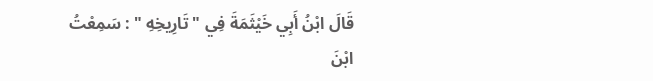قَالَ ابْنُ أَبِي خَيْثَمَةَ فِي " تَارِيخِهِ " : سَمِعْتُ ابْنَ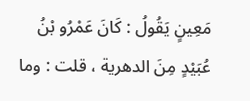مَعِينٍ يَقُولُ : كَانَ عَمْرُو بْنُ عُبَيْدٍ مِنَ الدهرية ، قلت : وما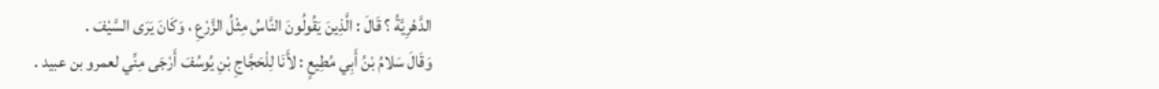الدَّهْرِيَّةُ ؟ قَالَ : الَّذِينَ يَقُولُونَ النَّاسُ مِثْلُ الزَّرْعِ ، وَكَانَ يَرَى السَّيْفَ .
وَقَالَ سَلامُ بْنُ أَبِي مُطِيعٍ : لأَنَا لِلْحَجَّاجِ بْنِ يُوسُفَ أَرْجَى مِنِّي لعمرو بن عبيد .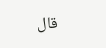قال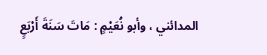المدائني ، وأبو نُعَيْمٍ : مَاتَ سَنَةَ أَرْبَعٍ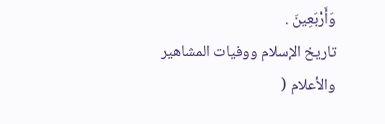وَأَرْبَعِينَ .
تاريخ الإسلام ووفيات المشاهير والأعلام (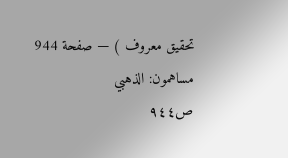تحقيق معروف ) — صفحة 944
مساهمون: الذهبي
ص٩٤٤